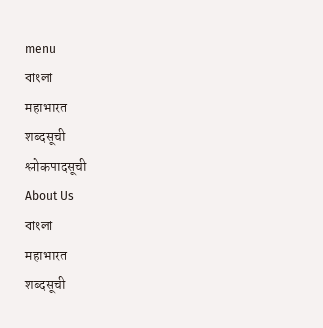menu
বাংলা
महाभारत
शब्दसूची
श्लोकपादसूची
About Us
বাংলা
महाभारत
शब्दसूची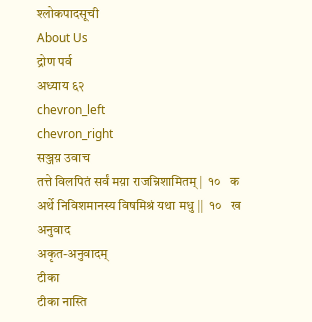श्लोकपादसूची
About Us
द्रोण पर्व
अध्याय ६२
chevron_left
chevron_right
सञ्जय़ उवाच
तत्ते विलपितं सर्वं मय़ा राजन्निशामितम् |  १०   क
अर्थे निविशमानस्य विषमिश्रं यथा मधु ||  १०   ख
अनुवाद
अकृत-अनुवादम्
टीका
टीका नास्ति